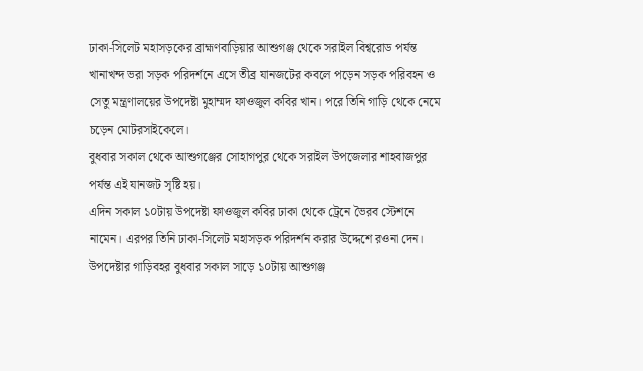ঢাকা-সিলেট মহাসড়কের ব্রাহ্মণবাড়িয়ার আশুগঞ্জ থেকে সরাইল বিশ্বরোড পর্যন্ত খানাখন্দ ভরা সড়ক পরিদর্শনে এসে তীব্র যানজটের কবলে পড়েন সড়ক পরিবহন ও সেতু মন্ত্রণালয়ের উপদেষ্টা মুহাম্মদ ফাওজুল কবির খান। পরে তিনি গাড়ি থেকে নেমে চড়েন মোটরসাইকেলে।
বুধবার সকাল থেকে আশুগঞ্জের সোহাগপুর থেকে সরাইল উপজেলার শাহবাজপুর পর্যন্ত এই যানজট সৃষ্টি হয়।
এদিন সকাল ১০টায় উপদেষ্টা ফাওজুল কবির ঢাকা থেকে ট্রেনে ভৈরব স্টেশনে নামেন। এরপর তিনি ঢাকা-সিলেট মহাসড়ক পরিদর্শন করার উদ্দেশে রওনা দেন। উপদেষ্টার গাড়িবহর বুধবার সকাল সাড়ে ১০টায় আশুগঞ্জ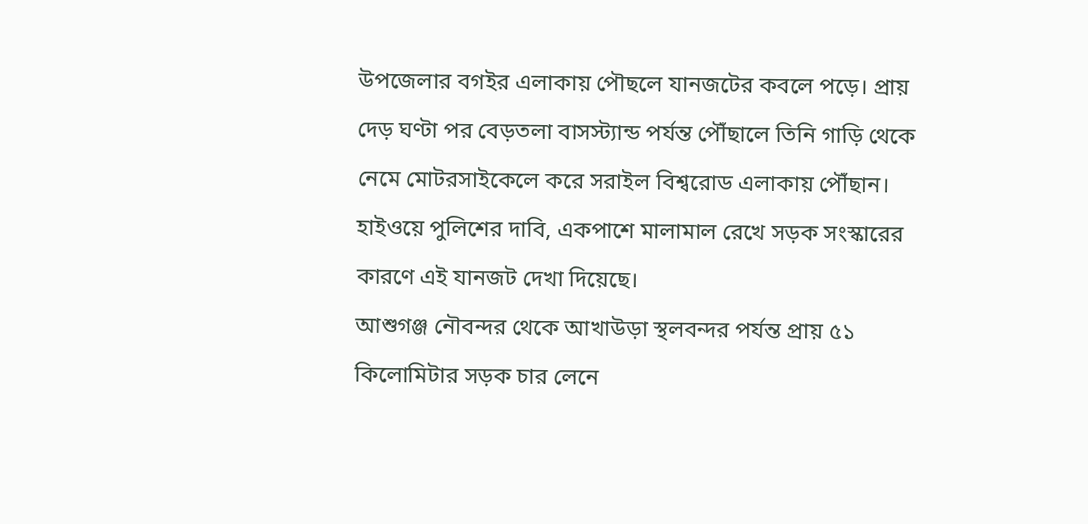উপজেলার বগইর এলাকায় পৌছলে যানজটের কবলে পড়ে। প্রায় দেড় ঘণ্টা পর বেড়তলা বাসস্ট্যান্ড পর্যন্ত পৌঁছালে তিনি গাড়ি থেকে নেমে মোটরসাইকেলে করে সরাইল বিশ্বরোড এলাকায় পৌঁছান।
হাইওয়ে পুলিশের দাবি, একপাশে মালামাল রেখে সড়ক সংস্কারের কারণে এই যানজট দেখা দিয়েছে।
আশুগঞ্জ নৌবন্দর থেকে আখাউড়া স্থলবন্দর পর্যন্ত প্রায় ৫১ কিলোমিটার সড়ক চার লেনে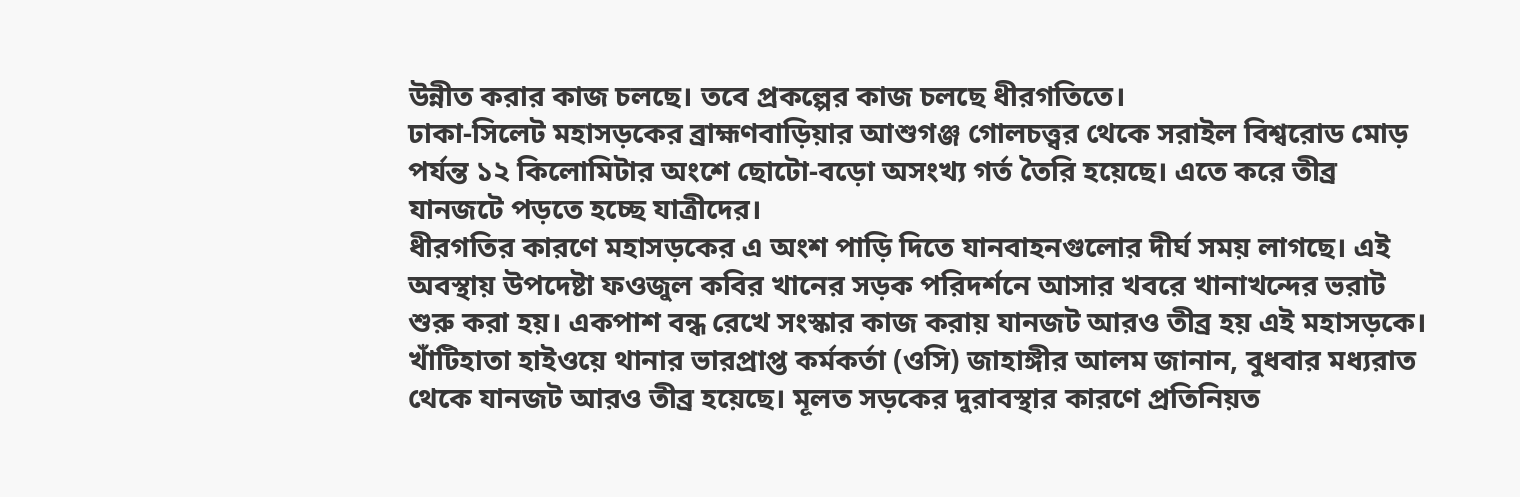উন্নীত করার কাজ চলছে। তবে প্রকল্পের কাজ চলছে ধীরগতিতে।
ঢাকা-সিলেট মহাসড়কের ব্রাহ্মণবাড়িয়ার আশুগঞ্জ গোলচত্ত্বর থেকে সরাইল বিশ্বরোড মোড় পর্যন্ত ১২ কিলোমিটার অংশে ছোটো-বড়ো অসংখ্য গর্ত তৈরি হয়েছে। এতে করে তীব্র যানজটে পড়তে হচ্ছে যাত্রীদের।
ধীরগতির কারণে মহাসড়কের এ অংশ পাড়ি দিতে যানবাহনগুলোর দীর্ঘ সময় লাগছে। এই অবস্থায় উপদেষ্টা ফওজুল কবির খানের সড়ক পরিদর্শনে আসার খবরে খানাখন্দের ভরাট শুরু করা হয়। একপাশ বন্ধ রেখে সংস্কার কাজ করায় যানজট আরও তীব্র হয় এই মহাসড়কে।
খাঁটিহাতা হাইওয়ে থানার ভারপ্রাপ্ত কর্মকর্তা (ওসি) জাহাঙ্গীর আলম জানান, বুধবার মধ্যরাত থেকে যানজট আরও তীব্র হয়েছে। মূলত সড়কের দুরাবস্থার কারণে প্রতিনিয়ত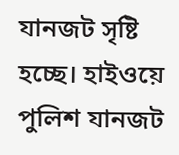যানজট সৃষ্টি হচ্ছে। হাইওয়ে পুলিশ যানজট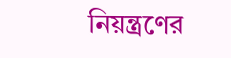নিয়ন্ত্রণের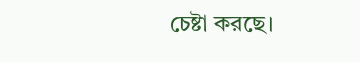চেষ্টা করছে।